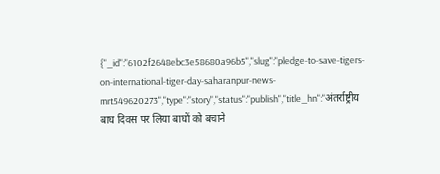{"_id":"6102f2648ebc3e58680a96b5","slug":"pledge-to-save-tigers-on-international-tiger-day-saharanpur-news-mrt549620273","type":"story","status":"publish","title_hn":"अंतर्राष्ट्रीय बाघ दिवस पर लिया बाघों को बचाने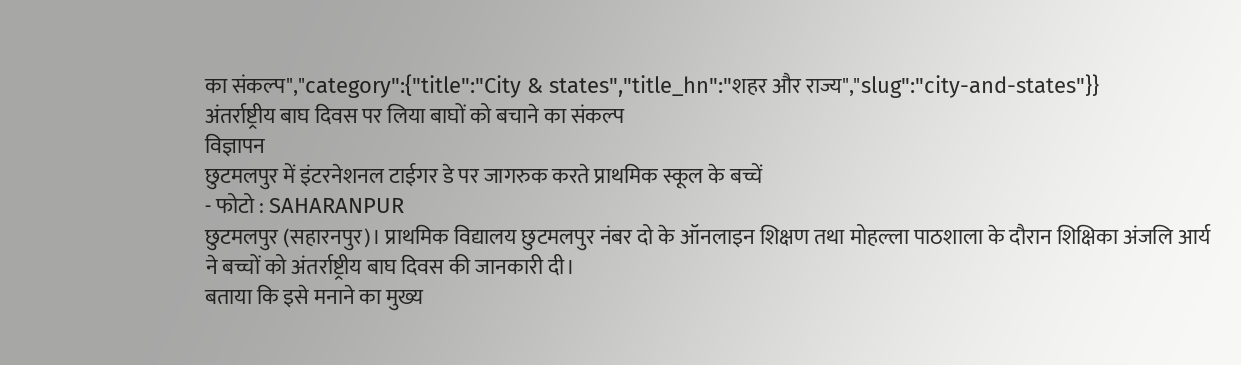का संकल्प","category":{"title":"City & states","title_hn":"शहर और राज्य","slug":"city-and-states"}}
अंतर्राष्ट्रीय बाघ दिवस पर लिया बाघों को बचाने का संकल्प
विज्ञापन
छुटमलपुर में इंटरनेशनल टाईगर डे पर जागरुक करते प्राथमिक स्कूल के बच्चें
- फोटो : SAHARANPUR
छुटमलपुर (सहारनपुर)। प्राथमिक विद्यालय छुटमलपुर नंबर दो के ऑनलाइन शिक्षण तथा मोहल्ला पाठशाला के दौरान शिक्षिका अंजलि आर्य ने बच्चों को अंतर्राष्ट्रीय बाघ दिवस की जानकारी दी।
बताया कि इसे मनाने का मुख्य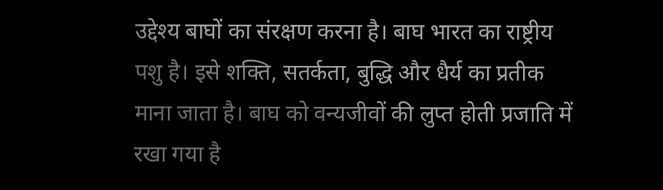उद्देश्य बाघों का संरक्षण करना है। बाघ भारत का राष्ट्रीय पशु है। इसे शक्ति, सतर्कता, बुद्धि और धैर्य का प्रतीक माना जाता है। बाघ को वन्यजीवों की लुप्त होती प्रजाति में रखा गया है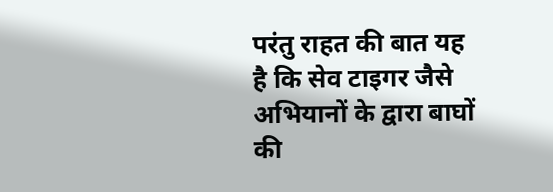परंतु राहत की बात यह है कि सेव टाइगर जैसे अभियानों के द्वारा बाघों की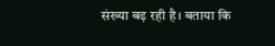संख्या बढ़ रही है। बताया कि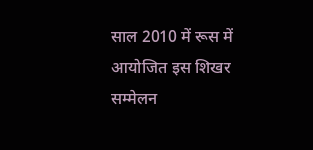साल 2010 में रूस में आयोजित इस शिखर सम्मेलन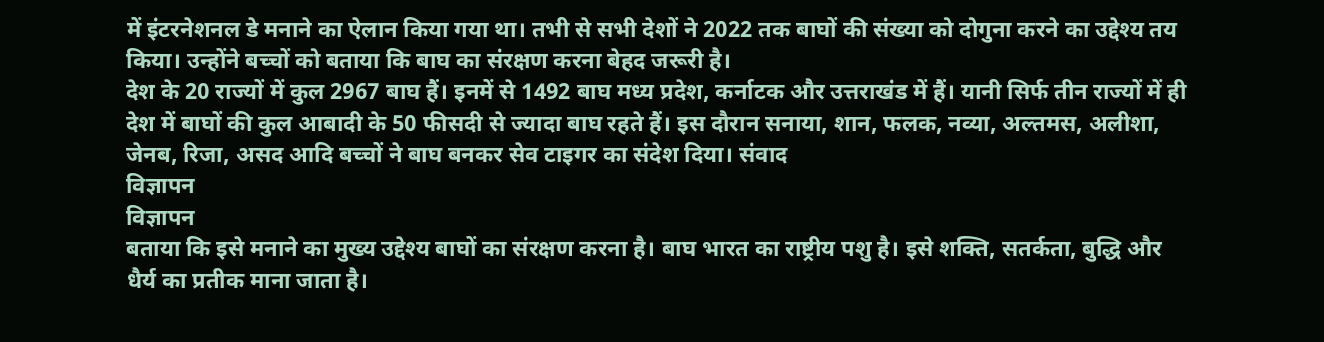में इंटरनेशनल डे मनाने का ऐलान किया गया था। तभी से सभी देशों ने 2022 तक बाघों की संख्या को दोगुना करने का उद्देश्य तय किया। उन्होंने बच्चों को बताया कि बाघ का संरक्षण करना बेहद जरूरी है।
देश के 20 राज्यों में कुल 2967 बाघ हैं। इनमें से 1492 बाघ मध्य प्रदेश, कर्नाटक और उत्तराखंड में हैं। यानी सिर्फ तीन राज्यों में ही देश में बाघों की कुल आबादी के 50 फीसदी से ज्यादा बाघ रहते हैं। इस दौरान सनाया, शान, फलक, नव्या, अल्तमस, अलीशा, जेनब, रिजा, असद आदि बच्चों ने बाघ बनकर सेव टाइगर का संदेश दिया। संवाद
विज्ञापन
विज्ञापन
बताया कि इसे मनाने का मुख्य उद्देश्य बाघों का संरक्षण करना है। बाघ भारत का राष्ट्रीय पशु है। इसे शक्ति, सतर्कता, बुद्धि और धैर्य का प्रतीक माना जाता है।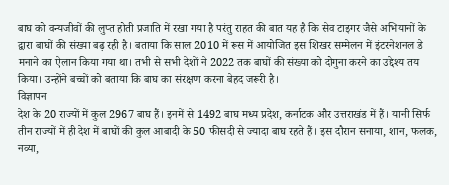बाघ को वन्यजीवों की लुप्त होती प्रजाति में रखा गया है परंतु राहत की बात यह है कि सेव टाइगर जैसे अभियानों के द्वारा बाघों की संख्या बढ़ रही है। बताया कि साल 2010 में रूस में आयोजित इस शिखर सम्मेलन में इंटरनेशनल डे मनाने का ऐलान किया गया था। तभी से सभी देशों ने 2022 तक बाघों की संख्या को दोगुना करने का उद्देश्य तय किया। उन्होंने बच्चों को बताया कि बाघ का संरक्षण करना बेहद जरूरी है।
विज्ञापन
देश के 20 राज्यों में कुल 2967 बाघ हैं। इनमें से 1492 बाघ मध्य प्रदेश, कर्नाटक और उत्तराखंड में हैं। यानी सिर्फ तीन राज्यों में ही देश में बाघों की कुल आबादी के 50 फीसदी से ज्यादा बाघ रहते हैं। इस दौरान सनाया, शान, फलक, नव्या,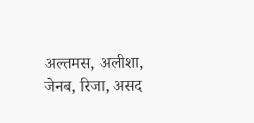अल्तमस, अलीशा, जेनब, रिजा, असद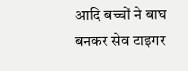आदि बच्चों ने बाघ बनकर सेव टाइगर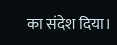का संदेश दिया।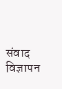संवाद
विज्ञापन